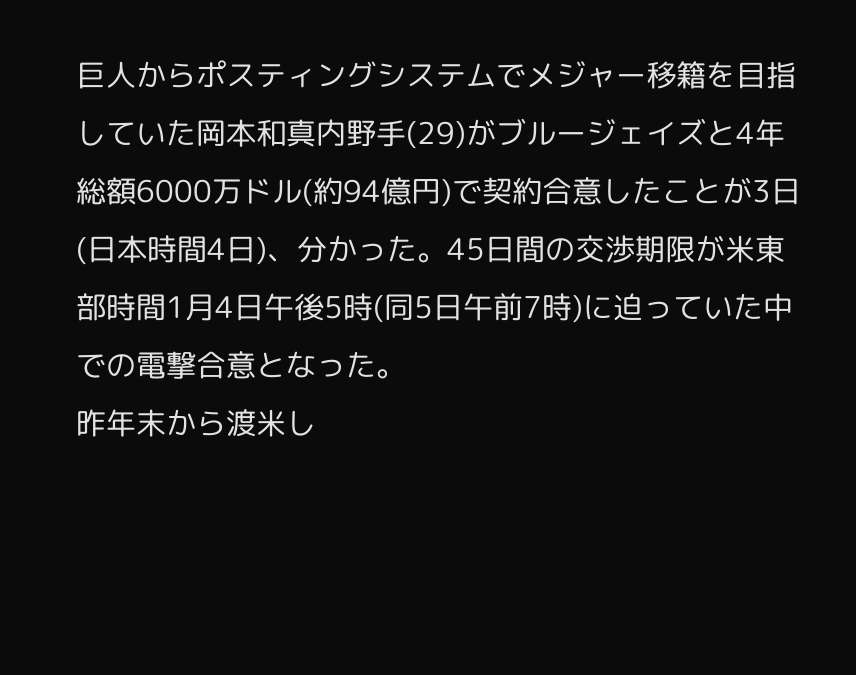巨人からポスティングシステムでメジャー移籍を目指していた岡本和真内野手(29)がブルージェイズと4年総額6000万ドル(約94億円)で契約合意したことが3日(日本時間4日)、分かった。45日間の交渉期限が米東部時間1月4日午後5時(同5日午前7時)に迫っていた中での電撃合意となった。
昨年末から渡米し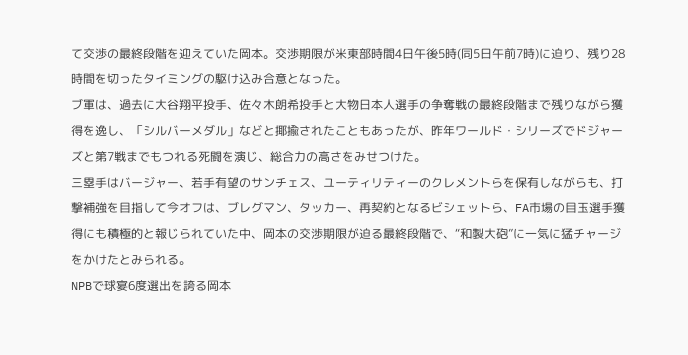て交渉の最終段階を迎えていた岡本。交渉期限が米東部時間4日午後5時(同5日午前7時)に迫り、残り28時間を切ったタイミングの駆け込み合意となった。
ブ軍は、過去に大谷翔平投手、佐々木朗希投手と大物日本人選手の争奪戦の最終段階まで残りながら獲得を逸し、「シルバーメダル」などと揶揄されたこともあったが、昨年ワールド・シリーズでドジャーズと第7戦までもつれる死闘を演じ、総合力の高さをみせつけた。
三塁手はバージャー、若手有望のサンチェス、ユーティリティーのクレメントらを保有しながらも、打撃補強を目指して今オフは、ブレグマン、タッカー、再契約となるビシェットら、FA市場の目玉選手獲得にも積極的と報じられていた中、岡本の交渉期限が迫る最終段階で、“和製大砲”に一気に猛チャージをかけたとみられる。
NPBで球宴6度選出を誇る岡本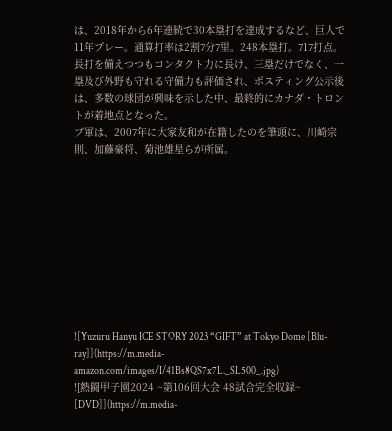は、2018年から6年連続で30本塁打を達成するなど、巨人で11年プレー。通算打率は2割7分7里。248本塁打。717打点。長打を備えつつもコンタクト力に長け、三塁だけでなく、一塁及び外野も守れる守備力も評価され、ポスティング公示後は、多数の球団が興味を示した中、最終的にカナダ・トロントが着地点となった。
ブ軍は、2007年に大家友和が在籍したのを筆頭に、川崎宗則、加藤豪将、菊池雄星らが所属。










![Yuzuru Hanyu ICE STORY 2023 “GIFT” at Tokyo Dome [Blu-ray]](https://m.media-amazon.com/images/I/41Bs8QS7x7L._SL500_.jpg)
![熱闘甲子園2024 ~第106回大会 48試合完全収録~ [DVD]](https://m.media-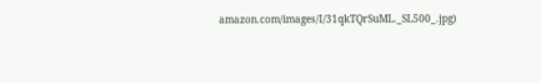amazon.com/images/I/31qkTQrSuML._SL500_.jpg)